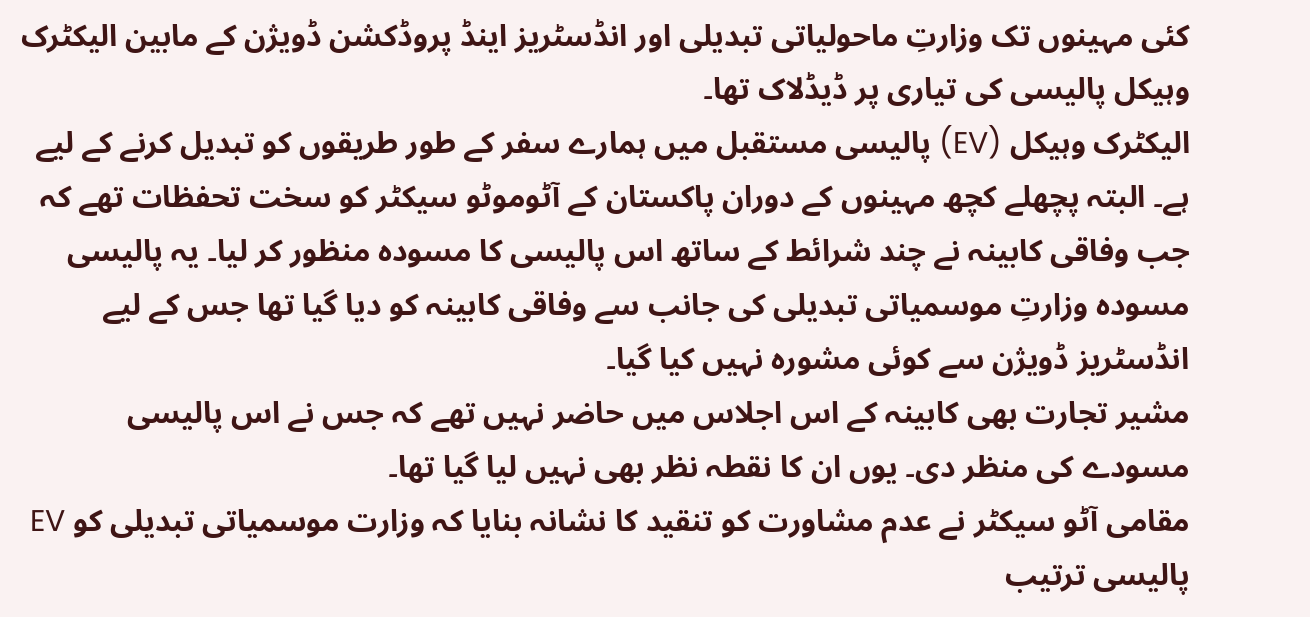کئی مہینوں تک وزارتِ ماحولیاتی تبدیلی اور انڈسٹریز اینڈ پروڈکشن ڈویژن کے مابین الیکٹرک وہیکل پالیسی کی تیاری پر ڈیڈلاک تھا۔
الیکٹرک وہیکل (EV) پالیسی مستقبل میں ہمارے سفر کے طور طریقوں کو تبدیل کرنے کے لیے ہے۔ البتہ پچھلے کچھ مہینوں کے دوران پاکستان کے آٹوموٹو سیکٹر کو سخت تحفظات تھے کہ جب وفاقی کابینہ نے چند شرائط کے ساتھ اس پالیسی کا مسودہ منظور کر لیا۔ یہ پالیسی مسودہ وزارتِ موسمیاتی تبدیلی کی جانب سے وفاقی کابینہ کو دیا گیا تھا جس کے لیے انڈسٹریز ڈویژن سے کوئی مشورہ نہیں کیا گیا۔
مشیر تجارت بھی کابینہ کے اس اجلاس میں حاضر نہیں تھے کہ جس نے اس پالیسی مسودے کی منظر دی۔ یوں ان کا نقطہ نظر بھی نہیں لیا گیا تھا۔
مقامی آٹو سیکٹر نے عدم مشاورت کو تنقید کا نشانہ بنایا کہ وزارت موسمیاتی تبدیلی کو EV پالیسی ترتیب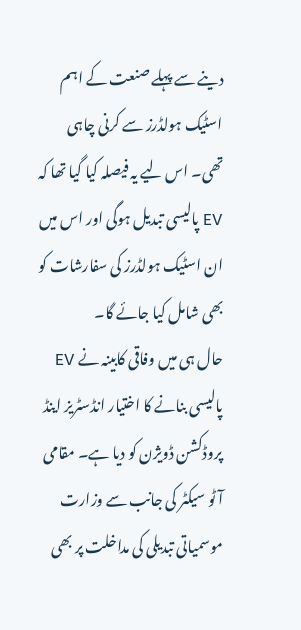دینے سے پہلے صنعت کے اہم اسٹیک ہولڈرز سے کرنی چاہی تھی۔ اس لیے یہ فیصلہ کیا گیا تھا کہ EV پالیسی تبدیل ہوگی اور اس میں ان اسٹیک ہولڈرز کی سفارشات کو بھی شامل کیا جائے گا۔
حال ہی میں وفاقی کابینہ نے EV پالیسی بنانے کا اختیار انڈسٹریز اینڈ پروڈکشن ڈویژن کو دیا ہے۔ مقامی آٹو سیکٹر کی جانب سے وزارت موسمیاتی تبدیلی کی مداخلت پر بھی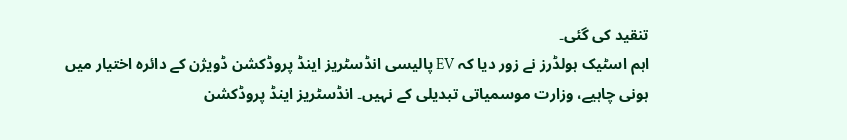تنقید کی گئی۔
اہم اسٹیک ہولڈرز نے زور دیا کہ EV پالیسی انڈسٹریز اینڈ پروڈکشن ڈویژن کے دائرہ اختیار میں ہونی چاہیے، وزارت موسمیاتی تبدیلی کے نہیں۔ انڈسٹریز اینڈ پروڈکشن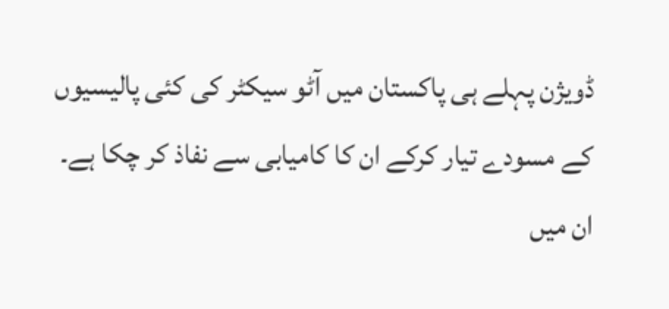ڈویژن پہلے ہی پاکستان میں آٹو سیکٹر کی کئی پالیسیوں کے مسودے تیار کرکے ان کا کامیابی سے نفاذ کر چکا ہے۔
ان میں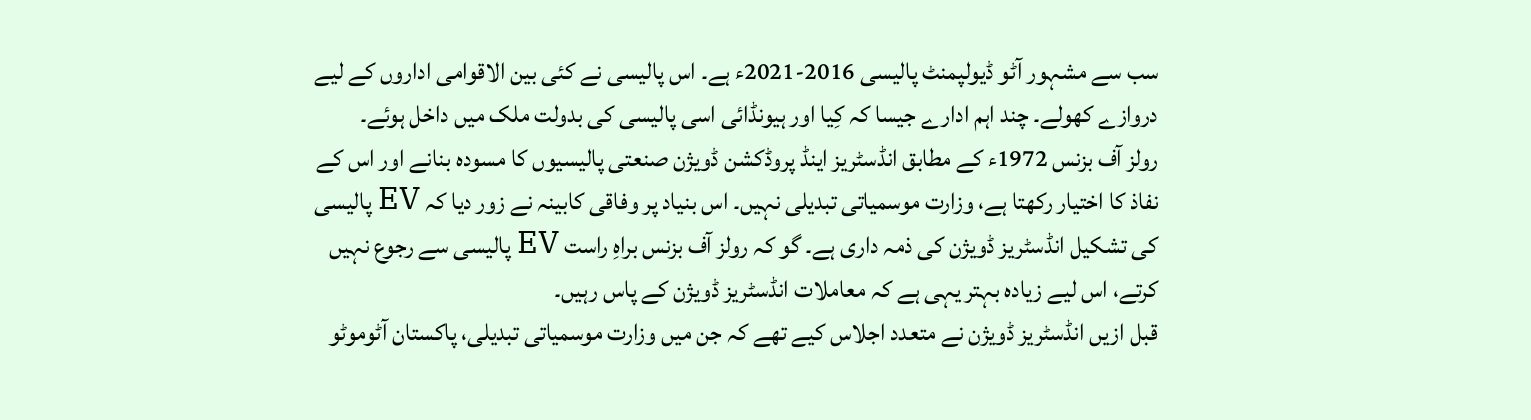سب سے مشہور آٹو ڈیولپمنٹ پالیسی 2016-2021ء ہے۔ اس پالیسی نے کئی بین الاقوامی اداروں کے لیے دروازے کھولے۔ چند اہم ادارے جیسا کہ کِیا اور ہیونڈائی اسی پالیسی کی بدولت ملک میں داخل ہوئے۔
رولز آف بزنس 1972ء کے مطابق انڈسٹریز اینڈ پروڈکشن ڈویژن صنعتی پالیسیوں کا مسودہ بنانے اور اس کے نفاذ کا اختیار رکھتا ہے، وزارت موسمیاتی تبدیلی نہیں۔ اس بنیاد پر وفاقی کابینہ نے زور دیا کہ EV پالیسی کی تشکیل انڈسٹریز ڈویژن کی ذمہ داری ہے۔ گو کہ رولز آف بزنس براہِ راست EV پالیسی سے رجوع نہیں کرتے، اس لیے زیادہ بہتر یہی ہے کہ معاملات انڈسٹریز ڈویژن کے پاس رہیں۔
قبل ازیں انڈسٹریز ڈویژن نے متعدد اجلاس کیے تھے کہ جن میں وزارت موسمیاتی تبدیلی، پاکستان آٹوموٹو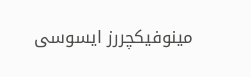مینوفیکچررز ایسوسی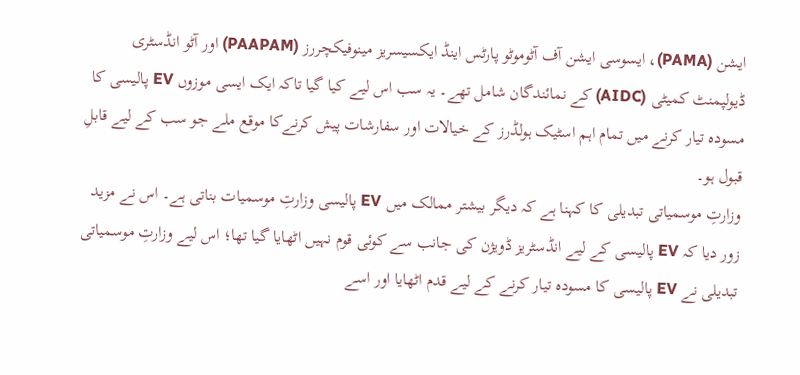ایشن (PAMA)، ایسوسی ایشن آف آٹوموٹو پارٹس اینڈ ایکسیسریز مینوفیکچررز (PAAPAM) اور آٹو انڈسٹری ڈیولپمنٹ کمیٹی (AIDC) کے نمائندگان شامل تھے۔ یہ سب اس لیے کیا گیا تاکہ ایک ایسی موزوں EV پالیسی کا مسودہ تیار کرنے میں تمام اہم اسٹیک ہولڈرز کے خیالات اور سفارشات پیش کرنےکا موقع ملے جو سب کے لیے قابلِ قبول ہو۔
وزارتِ موسمیاتی تبدیلی کا کہنا ہے کہ دیگر بیشتر ممالک میں EV پالیسی وزارتِ موسمیات بناتی ہے۔ اس نے مزید زور دیا کہ EV پالیسی کے لیے انڈسٹریز ڈویژن کی جانب سے کوئی قوم نہیں اٹھایا گیا تھا؛ اس لیے وزارتِ موسمیاتی تبدیلی نے EV پالیسی کا مسودہ تیار کرنے کے لیے قدم اٹھایا اور اسے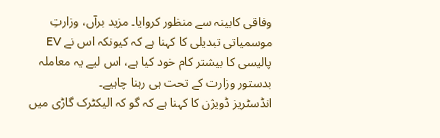وفاقی کابینہ سے منظور کروایا۔ مزید برآں، وزارتِ موسمیاتی تبدیلی کا کہنا ہے کہ کیونکہ اس نے EV پالیسی کا بیشتر کام خود کیا ہے، اس لیے یہ معاملہ بدستور وزارت کے تحت ہی رہنا چاہیے۔
انڈسٹریز ڈویژن کا کہنا ہے کہ گو کہ الیکٹرک گاڑی میں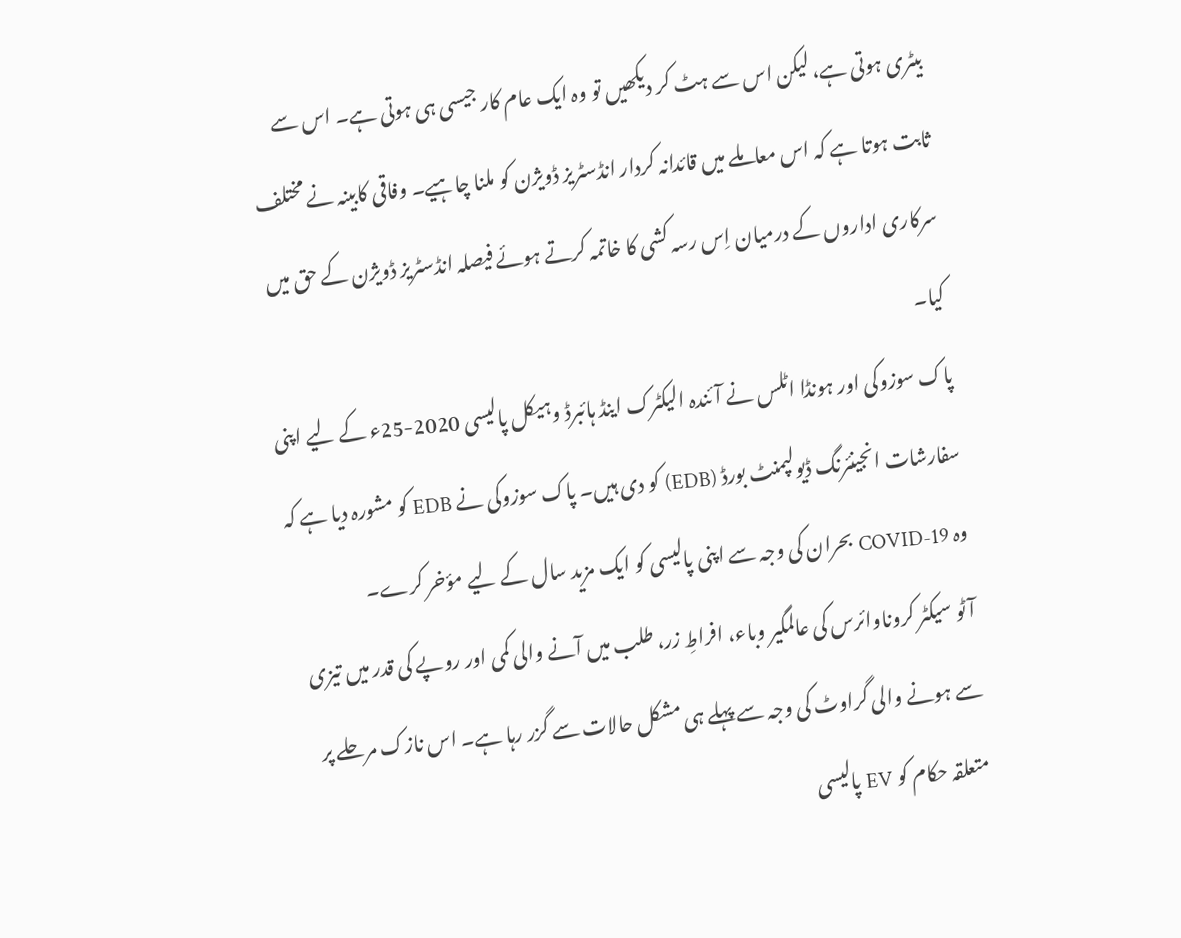بیٹری ہوتی ہے، لیکن اس سے ہٹ کر دیکھیں تو وہ ایک عام کار جیسی ہی ہوتی ہے۔ اس سے ثابت ہوتا ہے کہ اس معاملے میں قائدانہ کردار انڈسٹریز ڈویژن کو ملنا چاہیے۔ وفاقی کابینہ نے مختلف سرکاری اداروں کے درمیان اِس رسہ کشی کا خاتمہ کرتے ہوئے فیصلہ انڈسٹریز ڈویژن کے حق میں کیا۔
پاک سوزوکی اور ہونڈا اٹلس نے آئندہ الیکٹرک اینڈ ہائبرڈ وہیکل پالیسی 2020-25ء کے لیے اپنی سفارشات انجینئرنگ ڈیولپمنٹ بورڈ (EDB) کو دی ہیں۔ پاک سوزوکی نے EDB کو مشورہ دیا ہے کہ وہ COVID-19 بحران کی وجہ سے اپنی پالیسی کو ایک مزید سال کے لیے مؤخر کرے۔
آٹو سیکٹر کروناوائرس کی عالمگیر وباء، افراطِ زر، طلب میں آنے والی کمی اور روپے کی قدر میں تیزی سے ہونے والی گراوٹ کی وجہ سے پہلے ہی مشکل حالات سے گزر رہا ہے۔ اس نازک مرحلے پر متعلقہ حکام کو EV پالیسی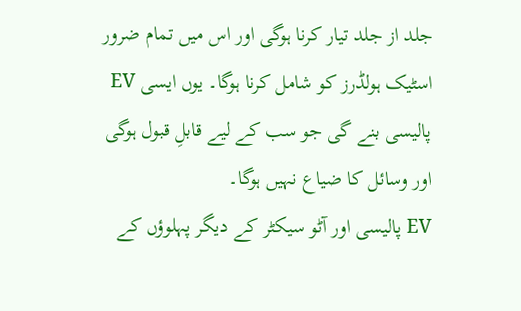جلد از جلد تیار کرنا ہوگی اور اس میں تمام ضرور اسٹیک ہولڈرز کو شامل کرنا ہوگا۔ یوں ایسی EV پالیسی بنے گی جو سب کے لیے قابلِ قبول ہوگی اور وسائل کا ضیاع نہیں ہوگا۔
EV پالیسی اور آٹو سیکٹر کے دیگر پہلوؤں کے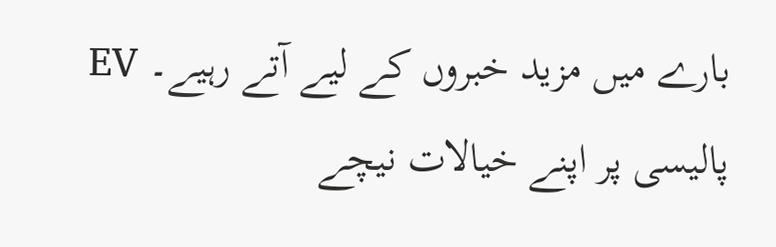بارے میں مزید خبروں کے لیے آتے رہیے۔ EV پالیسی پر اپنے خیالات نیچے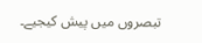تبصروں میں پیش کیجیے۔